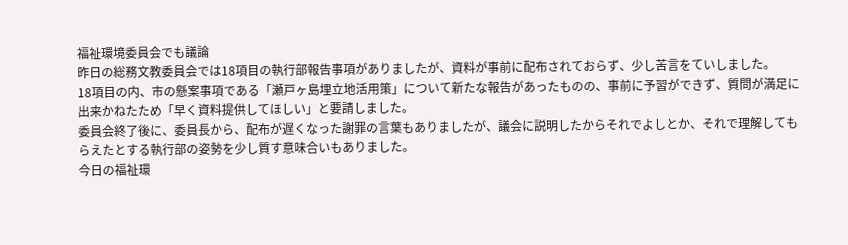福祉環境委員会でも議論
昨日の総務文教委員会では18項目の執行部報告事項がありましたが、資料が事前に配布されておらず、少し苦言をていしました。
18項目の内、市の懸案事項である「瀬戸ヶ島埋立地活用策」について新たな報告があったものの、事前に予習ができず、質問が満足に出来かねたため「早く資料提供してほしい」と要請しました。
委員会終了後に、委員長から、配布が遅くなった謝罪の言葉もありましたが、議会に説明したからそれでよしとか、それで理解してもらえたとする執行部の姿勢を少し質す意味合いもありました。
今日の福祉環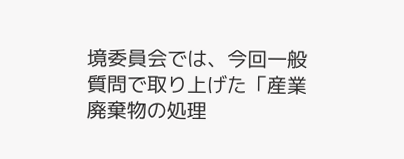境委員会では、今回一般質問で取り上げた「産業廃棄物の処理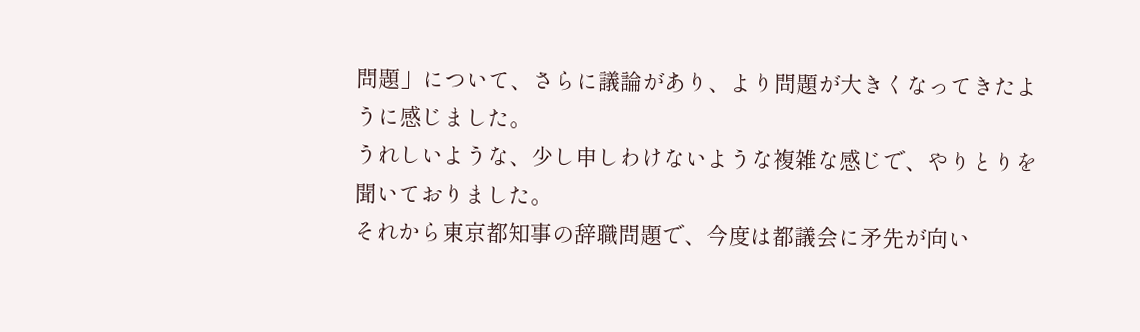問題」について、さらに議論があり、より問題が大きくなってきたように感じました。
うれしいような、少し申しわけないような複雑な感じで、やりとりを聞いておりました。
それから東京都知事の辞職問題で、今度は都議会に矛先が向い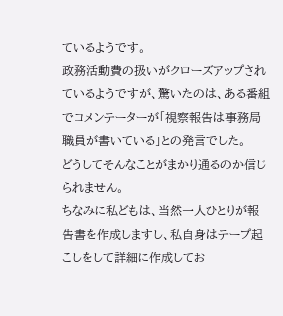ているようです。
政務活動費の扱いがクローズアップされているようですが、驚いたのは、ある番組でコメンテーターが「視察報告は事務局職員が書いている」との発言でした。
どうしてそんなことがまかり通るのか信じられません。
ちなみに私どもは、当然一人ひとりが報告書を作成しますし、私自身はテープ起こしをして詳細に作成してお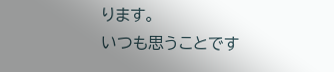ります。
いつも思うことです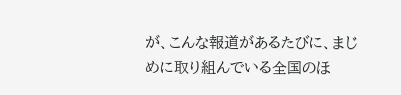が、こんな報道があるたびに、まじめに取り組んでいる全国のほ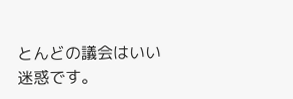とんどの議会はいい迷惑です。